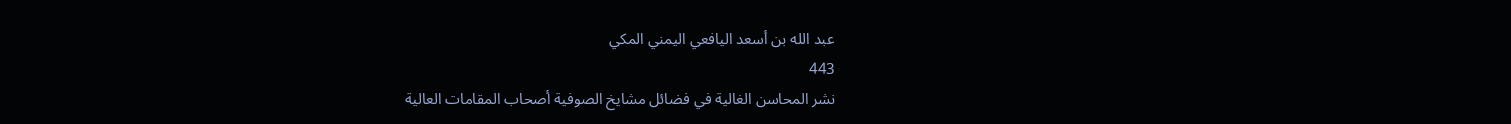عبد الله بن أسعد اليافعي اليمني المكي
443
نشر المحاسن الغالية في فضائل مشايخ الصوفية أصحاب المقامات العالية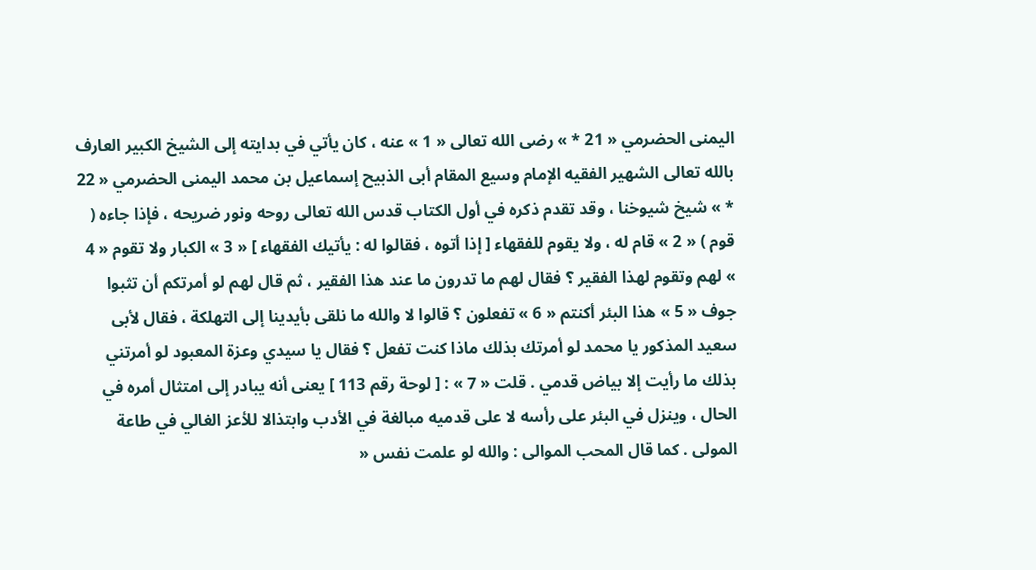اليمنى الحضرمي « 21 * » رضى الله تعالى « 1 » عنه ، كان يأتي في بدايته إلى الشيخ الكبير العارف بالله تعالى الشهير الفقيه الإمام وسيع المقام أبى الذبيح إسماعيل بن محمد اليمنى الحضرمي « 22 * » شيخ شيوخنا ، وقد تقدم ذكره في أول الكتاب قدس الله تعالى روحه ونور ضريحه ، فإذا جاءه ( قوم ) « 2 » قام له ، ولا يقوم للفقهاء [ إذا أتوه ، فقالوا له : يأتيك الفقهاء ] « 3 » الكبار ولا تقوم « 4 » لهم وتقوم لهذا الفقير ؟ فقال لهم ما تدرون ما عند هذا الفقير ، ثم قال لهم لو أمرتكم أن تثبوا جوف « 5 » هذا البئر أكنتم « 6 » تفعلون ؟ قالوا لا والله ما نلقى بأيدينا إلى التهلكة ، فقال لأبى سعيد المذكور يا محمد لو أمرتك بذلك ماذا كنت تفعل ؟ فقال يا سيدي وعزة المعبود لو أمرتني بذلك ما رأيت إلا بياض قدمي . قلت « 7 » : [ لوحة رقم 113 ] يعنى أنه يبادر إلى امتثال أمره في الحال ، وينزل في البئر على رأسه لا على قدميه مبالغة في الأدب وابتذالا للأعز الغالي في طاعة المولى . كما قال المحب الموالى : والله لو علمت نفس «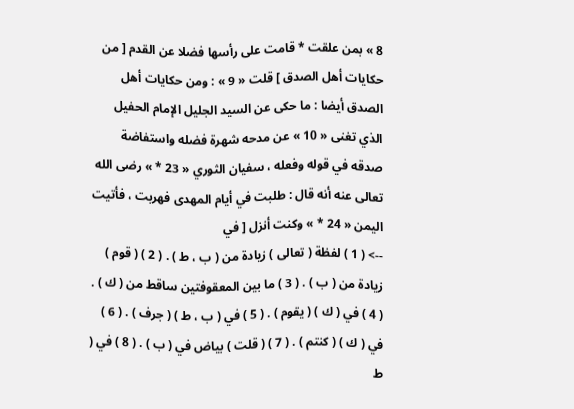8 » بمن علقت * قامت على رأسها فضلا عن القدم [ من حكايات أهل الصدق ] قلت « 9 » : ومن حكايات أهل الصدق أيضا : ما حكى عن السيد الجليل الإمام الحفيل الذي تغنى « 10 » عن مدحه شهرة فضله واستفاضة صدقه في قوله وفعله ، سفيان الثوري « 23 * » رضى الله تعالى عنه أنه قال : طلبت في أيام المهدى فهربت ، فأتيت اليمن « 24 * » وكنت أنزل [ في
--> ( 1 ) لفظة ( تعالى ) زيادة من ( ب ، ط ) . ( 2 ) ( قوم ) زيادة من ( ب ) . ( 3 ) ما بين المعقوفتين ساقط من ( ك ) . ( 4 ) في ( ك ) ( يقوم ) . ( 5 ) في ( ب ، ط ) ( جرف ) . ( 6 ) في ( ك ) ( كنتم ) . ( 7 ) ( قلت ) بياض في ( ب ) . ( 8 ) في ( ط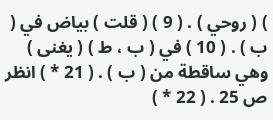) ( روحي ) . ( 9 ) ( قلت ) بياض في ( ب ) . ( 10 ) في ( ب ، ط ) ( يغنى ) وهي ساقطة من ( ب ) . ( 21 * ) انظر ص 25 . ( 22 * )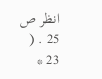انظر ص 25 . ( 23 *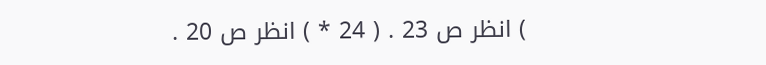) انظر ص 23 . ( 24 * ) انظر ص 20 .